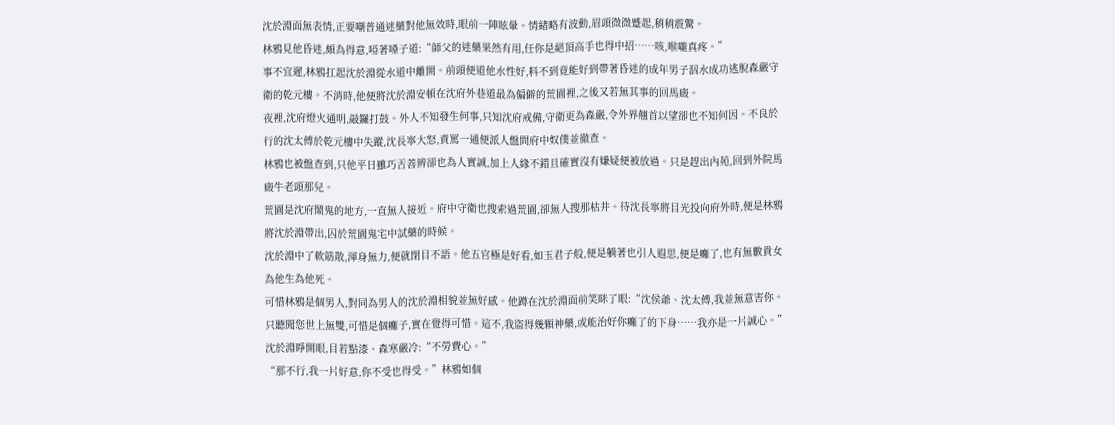沈於淵面無表情,正要嘲普通迷藥對他無效時,眼前一陣眩暈。情緒略有波動,眉頭微微蹙起,稍稍震驚。
林鴉見他昏迷,頗為得意,啞著嗓子道:“師父的迷藥果然有用,任你是絕頂高手也得中招……咳,喉嚨真疼。”
事不宜遲,林鴉扛起沈於淵從水道中離開。前頭便道他水性好,料不到竟能好到帶著昏迷的成年男子泅水成功逃脫森嚴守衛的乾元樓。不消時,他便將沈於淵安頓在沈府外巷道最為偏僻的荒園裡,之後又若無其事的回馬廄。
夜裡,沈府燈火通明,敲鑼打鼓。外人不知發生何事,只知沈府戒備,守衛更為森嚴,令外界翹首以望卻也不知何因。不良於行的沈太傅於乾元樓中失蹤,沈長寧大怒,責罵一通便派人盤問府中奴僕並徹查。
林鴉也被盤查到,只他平日雖巧舌善辨卻也為人實誠,加上人緣不錯且確實沒有嫌疑便被放過。只是趕出內苑,回到外院馬廄牛老頭那兒。
荒園是沈府鬧鬼的地方,一直無人接近。府中守衛也搜索過荒園,卻無人搜那枯井。待沈長寧將目光投向府外時,便是林鴉將沈於淵帶出,囚於荒園鬼宅中試藥的時候。
沈於淵中了軟筋散,渾身無力,便就閉目不語。他五官極是好看,如玉君子般,便是躺著也引人遐思,便是癱了,也有無數貴女為他生為他死。
可惜林鴉是個男人,對同為男人的沈於淵相貌並無好感。他蹲在沈於淵面前笑眯了眼:“沈侯爺、沈太傅,我並無意害你。只聽聞您世上無雙,可惜是個癱子,實在覺得可惜。這不,我盜得幾顆神藥,或能治好你癱了的下身……我亦是一片誠心。”
沈於淵睜開眼,目若點漆、森寒嚴冷:“不勞費心。”
“那不行,我一片好意,你不受也得受。”林鴉如個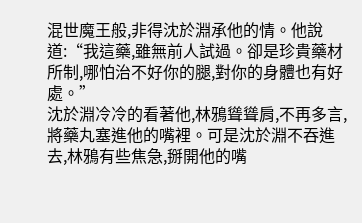混世魔王般,非得沈於淵承他的情。他說道:“我這藥,雖無前人試過。卻是珍貴藥材所制,哪怕治不好你的腿,對你的身體也有好處。”
沈於淵冷冷的看著他,林鴉聳聳肩,不再多言,將藥丸塞進他的嘴裡。可是沈於淵不吞進去,林鴉有些焦急,掰開他的嘴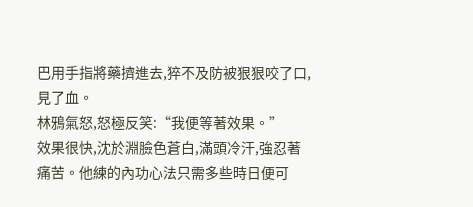巴用手指將藥擠進去,猝不及防被狠狠咬了口,見了血。
林鴉氣怒,怒極反笑:“我便等著效果。”
效果很快,沈於淵臉色蒼白,滿頭冷汗,強忍著痛苦。他練的內功心法只需多些時日便可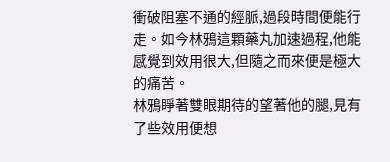衝破阻塞不通的經脈,過段時間便能行走。如今林鴉這顆藥丸加速過程,他能感覺到效用很大,但隨之而來便是極大的痛苦。
林鴉睜著雙眼期待的望著他的腿,見有了些效用便想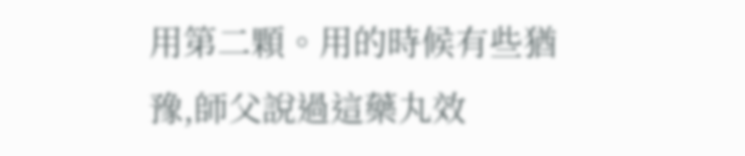用第二顆。用的時候有些猶豫,師父說過這藥丸效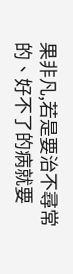果非凡,若是要治不尋常的、好不了的病就要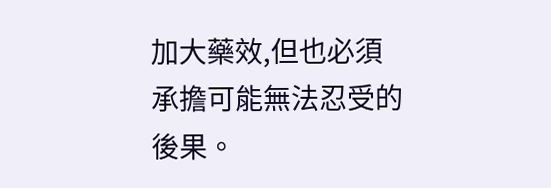加大藥效,但也必須承擔可能無法忍受的後果。